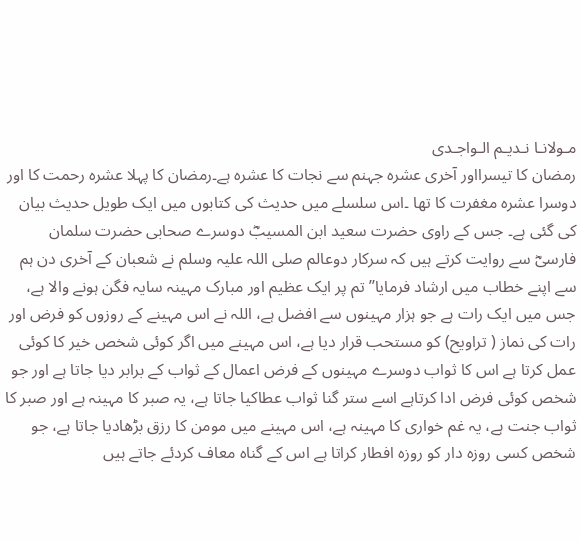مـولانـا نـدیـم الـواجـدی
رمضان کا تیسرااور آخری عشرہ جہنم سے نجات کا عشرہ ہے۔رمضان کا پہلا عشرہ رحمت کا اور دوسرا عشرہ مغفرت کا تھا ۔اس سلسلے میں حدیث کی کتابوں میں ایک طویل حدیث بیان کی گئی ہے۔ جس کے راوی حضرت سعید ابن المسیبؓ دوسرے صحابی حضرت سلمان فارسیؓ سے روایت کرتے ہیں کہ سرکار دوعالم صلی اللہ علیہ وسلم نے شعبان کے آخری دن ہم سے اپنے خطاب میں ارشاد فرمایا’’ تم پر ایک عظیم اور مبارک مہینہ سایہ فگن ہونے والا ہے، جس میں ایک رات ہے جو ہزار مہینوں سے افضل ہے، اللہ نے اس مہینے کے روزوں کو فرض اور رات کی نماز ( تراویح) کو مستحب قرار دیا ہے، اس مہینے میں اگر کوئی شخص خیر کا کوئی عمل کرتا ہے اس کا ثواب دوسرے مہینوں کے فرض اعمال کے ثواب کے برابر دیا جاتا ہے اور جو شخص کوئی فرض ادا کرتاہے اسے ستر گنا ثواب عطاکیا جاتا ہے، یہ صبر کا مہینہ ہے اور صبر کا ثواب جنت ہے، یہ غم خواری کا مہینہ ہے، اس مہینے میں مومن کا رزق بڑھادیا جاتا ہے، جو شخص کسی روزہ دار کو روزہ افطار کراتا ہے اس کے گناہ معاف کردئے جاتے ہیں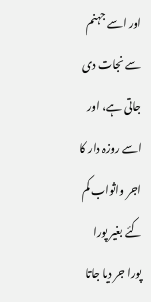اور اسے جہنم سے نجات دی جاتی ہے، اور اسے روزہ دار کا اجر واثواب کم کئے بغیر پورا پورا جر دیا جاتا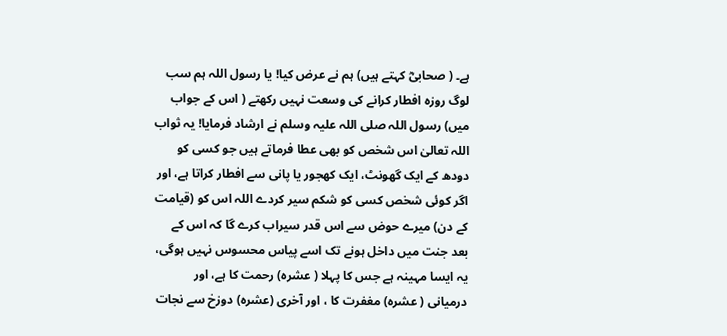ہے۔ ( صحابیؓ کہتے ہیں) ہم نے عرض کیا! یا رسول اللہ ہم سب لوگ روزہ افطار کرانے کی وسعت نہیں رکھتے ( اس کے جواب میں) رسول اللہ صلی اللہ علیہ وسلم نے ارشاد فرمایا! یہ ثواب اللہ تعالیٰ اس شخص کو بھی عطا فرماتے ہیں جو کسی کو دودھ کے ایک گھونٹ، ایک کھجور یا پانی سے افطار کراتا ہے، اور اگر کوئی شخص کسی کو شکم سیر کردے اللہ اس کو (قیامت کے دن) میرے حوض سے اس قدر سیراب کرے گا کہ اس کے بعد جنت میں داخل ہونے تک اسے پیاس محسوس نہیں ہوگی، یہ ایسا مہینہ ہے جس کا پہلا ( عشرہ) رحمت کا ہے، اور درمیانی ( عشرہ) مغفرت کا ، اور آخری (عشرہ) دوزخ سے نجات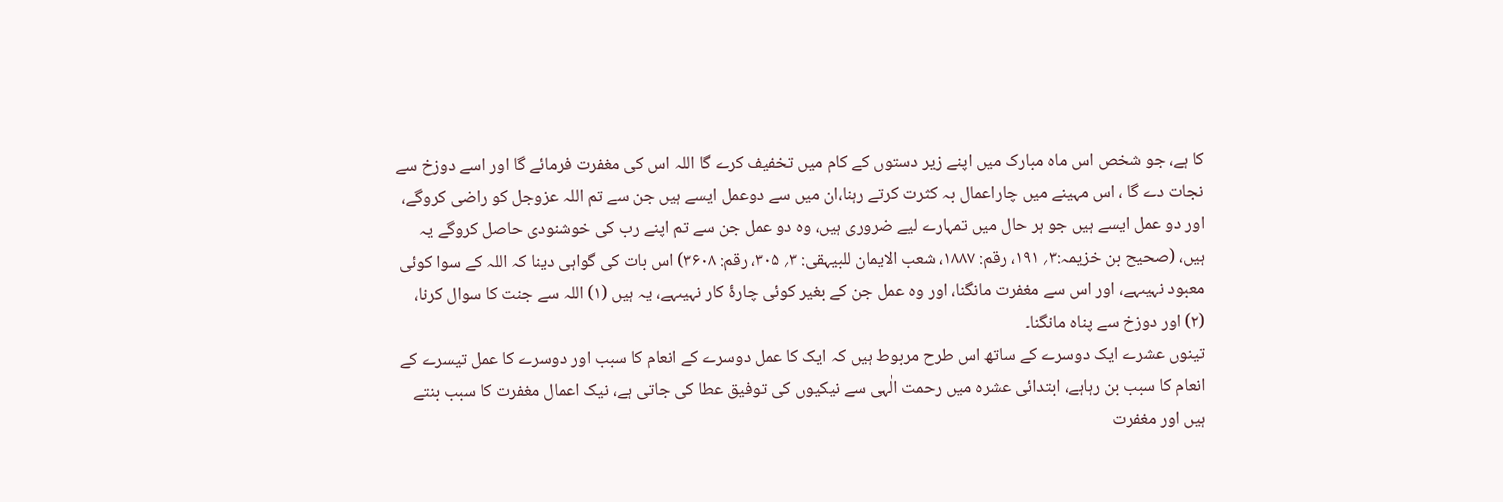کا ہے، جو شخص اس ماہ مبارک میں اپنے زیر دستوں کے کام میں تخفیف کرے گا اللہ اس کی مغفرت فرمائے گا اور اسے دوزخ سے نجات دے گا ، اس مہینے میں چاراعمال بہ کثرت کرتے رہنا،ان میں سے دوعمل ایسے ہیں جن سے تم اللہ عزوجل کو راضی کروگے، اور دو عمل ایسے ہیں جو ہر حال میں تمہارے لیے ضروری ہیں، وہ دو عمل جن سے تم اپنے رب کی خوشنودی حاصل کروگے یہ ہیں، (صحیح بن خزیمہ:۳؍ ۱۹۱، رقم: ۱۸۸۷، شعب الایمان للبیہقی: ۳؍ ۳۰۵، رقم: ۳۶۰۸) اس بات کی گواہی دینا کہ اللہ کے سوا کوئی معبود نہیںہے، اور اس سے مغفرت مانگنا، اور وہ عمل جن کے بغیر کوئی چارۂ کار نہیںہے، یہ ہیں (۱) اللہ سے جنت کا سوال کرنا، (۲) اور دوزخ سے پناہ مانگنا۔
تینوں عشرے ایک دوسرے کے ساتھ اس طرح مربوط ہیں کہ ایک کا عمل دوسرے کے انعام کا سبب اور دوسرے کا عمل تیسرے کے انعام کا سبب بن رہاہے، ابتدائی عشرہ میں رحمت الٰہی سے نیکیوں کی توفیق عطا کی جاتی ہے، نیک اعمال مغفرت کا سبب بنتے ہیں اور مغفرت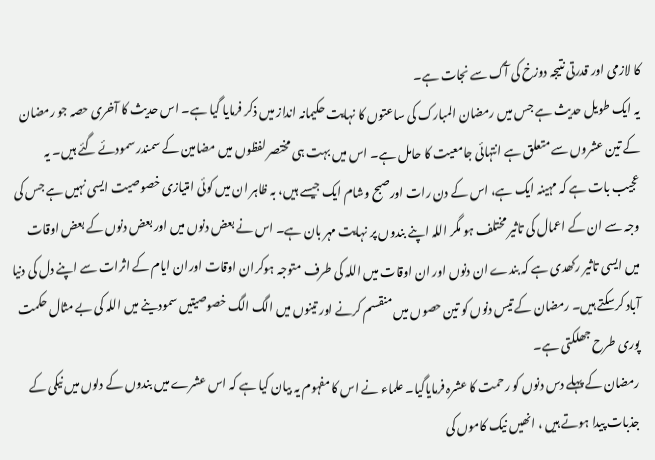کا لازمی اور قدرتی نتیجہ دوزخ کی آگ سے نجات ہے۔
یہ ایک طویل حدیث ہے جس میں رمضان المبارک کی ساعتوں کا نہایت حکیمانہ انداز میں ذکر فرمایا گیا ہے۔ اس حدیث کا آخری حصہ جو رمضان کے تین عشروں سے متعلق ہے انتہائی جامعیت کا حامل ہے۔ اس میں بہت ہی مختصر لفظوں میں مضامین کے سمندر سمودئے گئے ہیں۔ یہ عجیب بات ہے کہ مہینہ ایک ہے، اس کے دن رات اورصبح وشام ایک جیسے ہیں، بہ ظاہر ان میں کوئی امتیازی خصوصیت ایسی نہیں ہے جس کی وجہ سے ان کے اعمال کی تاثیر مختلف ہو مگر اللہ اپنے بندوں پر نہایت مہر بان ہے۔ اس نے بعض دنوں میں اور بعض دنوں کے بعض اوقات میں ایسی تاثیر رکھدی ہے کہ بندے ان دنوں اور ان اوقات میں اللہ کی طرف متوجہ ہوکران اوقات اوران ایام کے اثرات سے اپنے دل کی دنیا آباد کرسکتے ہیں۔ رمضان کے تیس دنوں کو تین حصوں میں منقسم کرنے اور تینوں میں الگ الگ خصوصیتیں سمودینے میں اللہ کی بے مثال حکمت پوری طرح جھلکتی ہے۔
رمضان کے پہلے دس دنوں کو رحمت کا عشرہ فرمایاگیا۔ علماء نے اس کا مفہوم یہ بیان کیا ہے کہ اس عشرے میں بندوں کے دلوں میں نیکی کے جذبات پیدا ہوتے ہیں ، انھیں نیک کاموں کی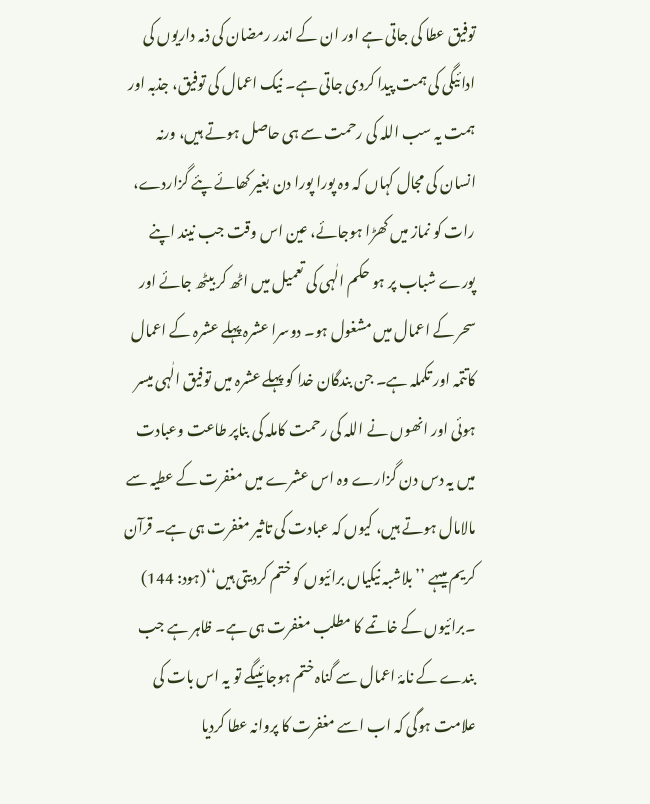توفیق عطا کی جاتی ہے اور ان کے اندر رمضان کی ذمہ داریوں کی ادائیگی کی ہمت پیدا کردی جاتی ہے۔ نیک اعمال کی توفیق، جذبہ اور ہمت یہ سب اللہ کی رحمت سے ہی حاصل ہوتے ہیں، ورنہ انسان کی مجال کہاں کہ وہ پورا پورا دن بغیر کھائے پئے گزاردے، رات کو نماز میں کھڑا ہوجائے، عین اس وقت جب نیند اپنے پورے شباب پر ہو حکم الٰہی کی تعمیل میں اٹھ کر بیٹھ جائے اور سحر کے اعمال میں مشغول ہو۔ دوسرا عشرہ پہلے عشرہ کے اعمال کاتتمہ اور تکملہ ہے۔ جن بندگان خدا کو پہلے عشرہ میں توفیق الٰہی میسر ہوئی اور انھوں نے اللہ کی رحمت کاملہ کی بناپر طاعت وعبادت میں یہ دس دن گزارے وہ اس عشرے میں مغفرت کے عطیہ سے مالامال ہوتے ہیں، کیوں کہ عبادت کی تاثیر مغفرت ہی ہے۔ قرآن کریم میںہے ’’ بلاشبہ نیکیاں برائیوں کو ختم کردیتی ہیں‘‘(ہود: 144) ۔برائیوں کے خاتمے کا مطلب مغفرت ہی ہے۔ ظاہر ہے جب بندے کے نامۂ اعمال سے گناہ ختم ہوجائیںگے تو یہ اس بات کی علامت ہوگی کہ اب اسے مغفرت کا پروانہ عطا کردیا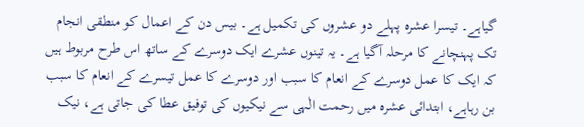گیاہے۔ تیسرا عشرہ پہلے دو عشروں کی تکمیل ہے۔ بیس دن کے اعمال کو منطقی انجام تک پہنچانے کا مرحلہ آگیا ہے۔ یہ تینوں عشرے ایک دوسرے کے ساتھ اس طرح مربوط ہیں کہ ایک کا عمل دوسرے کے انعام کا سبب اور دوسرے کا عمل تیسرے کے انعام کا سبب بن رہاہے، ابتدائی عشرہ میں رحمت الٰہی سے نیکیوں کی توفیق عطا کی جاتی ہے، نیک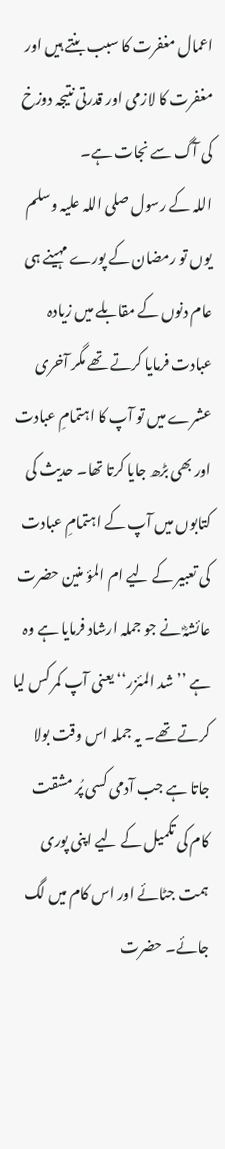اعمال مغفرت کا سبب بنتے ہیں اور مغفرت کا لازمی اور قدرتی نتیجہ دوزخ کی آگ سے نجات ہے۔
اللہ کے رسول صلی اللہ علیہ وسلم یوں تو رمضان کے پورے مہینے ہی عام دنوں کے مقابلے میں زیادہ عبادت فرمایا کرتے تھے مگر آخری عشرے میں تو آپ کا اہتمامِ عبادت اور بھی بڑھ جایا کرتا تھا۔ حدیث کی کتابوں میں آپ کے اہتمامِ عبادت کی تعبیر کے لیے ام المؤ منین حضرت عائشہؓ نے جو جملہ ارشاد فرمایا ہے وہ ہے ’’شد المئزر‘‘ یعنی آپ کمر کس لیا کرتے تھے۔ یہ جملہ اس وقت بولا جاتا ہے جب آدمی کسی پُر مشقت کام کی تکمیل کے لیے اپنی پوری ہمت جٹائے اور اس کام میں لگ جائے۔ حضرت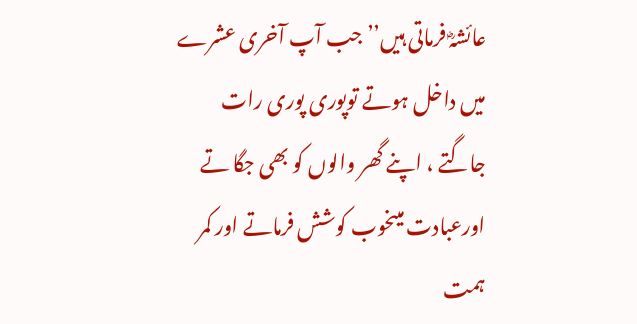عائشہؓ فرماتی ہیں’’جب آپ آخری عشرے میں داخل ہوتے توپوری پوری رات جاگتے ، اپنے گھر والوں کو بھی جگا تے اورعبادت میںخوب کوشش فرماتے اور کمر ہمت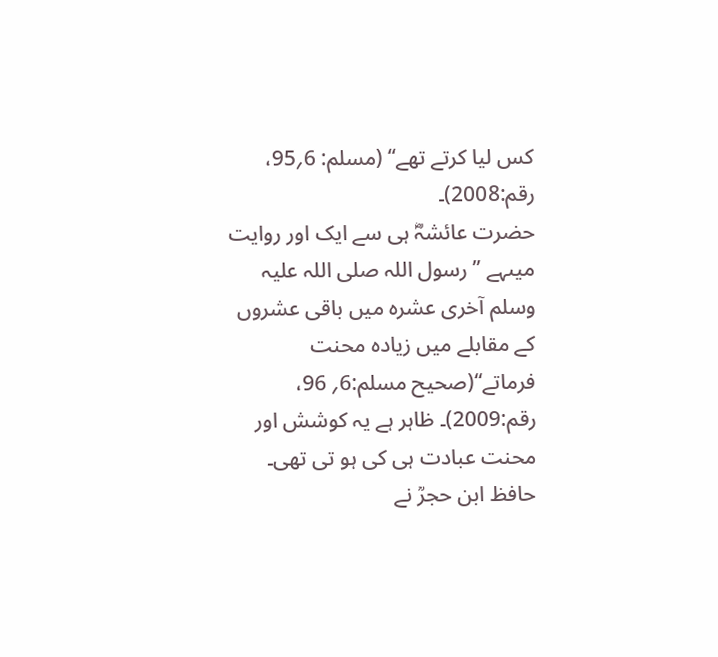کس لیا کرتے تھے‘‘ (مسلم: 6؍95، رقم:2008)۔
حضرت عائشہؓ ہی سے ایک اور روایت میںہے ’’رسول اللہ صلی اللہ علیہ وسلم آخری عشرہ میں باقی عشروں کے مقابلے میں زیادہ محنت فرماتے‘‘(صحیح مسلم:6؍ 96، رقم:2009)۔ ظاہر ہے یہ کوشش اور محنت عبادت ہی کی ہو تی تھی۔ حافظ ابن حجرؒ نے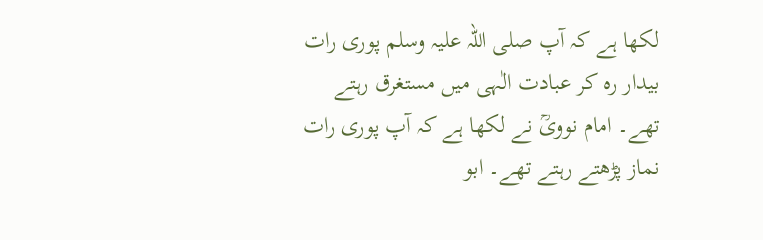لکھا ہے کہ آپ صلی اللہ علیہ وسلم پوری رات بیدار رہ کر عبادت الٰہی میں مستغرق رہتے تھے۔ امام نوویؒ نے لکھا ہے کہ آپ پوری رات نماز پڑھتے رہتے تھے۔ ابو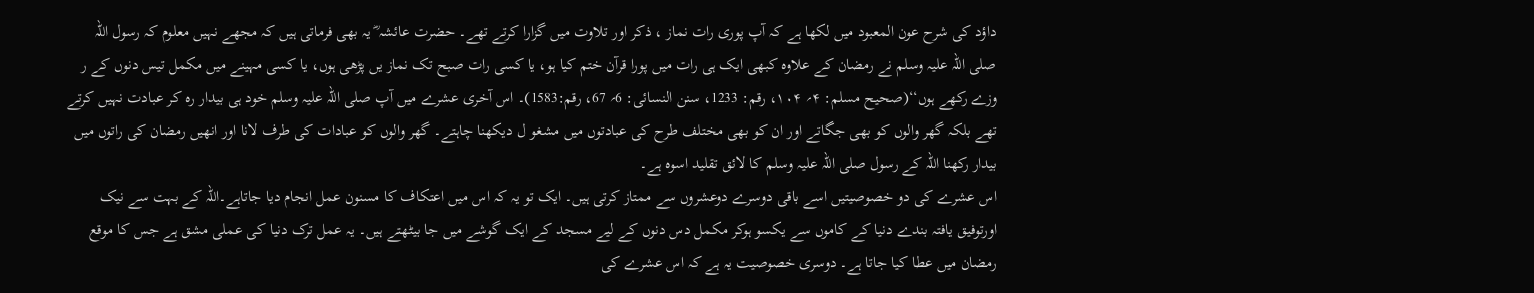داؤد کی شرح عون المعبود میں لکھا ہے کہ آپ پوری رات نماز ، ذکر اور تلاوت میں گزارا کرتے تھے۔ حضرت عائشہ ؓ یہ بھی فرماتی ہیں کہ مجھے نہیں معلوم کہ رسول اللہ صلی اللہ علیہ وسلم نے رمضان کے علاوہ کبھی ایک ہی رات میں پورا قرآن ختم کیا ہو، یا کسی رات صبح تک نماز یں پڑھی ہوں، یا کسی مہینے میں مکمل تیس دنوں کے ر وزے رکھے ہوں‘‘(صحیح مسلم: ۴؍ ۱۰۴، رقم: 1233، سنن النسائی: 6؍ 67، رقم:1583)۔ اس آخری عشرے میں آپ صلی اللہ علیہ وسلم خود ہی بیدار رہ کر عبادت نہیں کرتے تھے بلکہ گھر والوں کو بھی جگاتے اور ان کو بھی مختلف طرح کی عبادتوں میں مشغو ل دیکھنا چاہتے۔ گھر والوں کو عبادات کی طرف لانا اور انھیں رمضان کی راتوں میں بیدار رکھنا اللہ کے رسول صلی اللہ علیہ وسلم کا لائق تقلید اسوہ ہے۔
اس عشرے کی دو خصوصیتیں اسے باقی دوسرے دوعشروں سے ممتاز کرتی ہیں۔ ایک تو یہ کہ اس میں اعتکاف کا مسنون عمل انجام دیا جاتاہے۔اللہ کے بہت سے نیک اورتوفیق یافتہ بندے دنیا کے کاموں سے یکسو ہوکر مکمل دس دنوں کے لیے مسجد کے ایک گوشے میں جا بیٹھتے ہیں۔ یہ عمل ترک دنیا کی عملی مشق ہے جس کا موقع رمضان میں عطا کیا جاتا ہے۔ دوسری خصوصیت یہ ہے کہ اس عشرے کی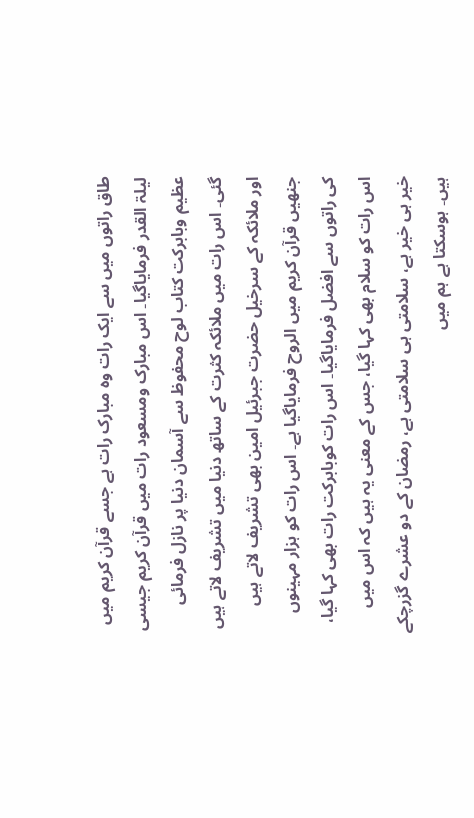طاق راتوں میں سے ایک رات وہ مبارک رات ہے جسے قرآن کریم میں لیلۃ القدر فرمایاگیا۔ اس مبارک ومسعود رات میں قرآن کریم جیسی عظیم وبابرکت کتاب لوح محفوظ سے آسمان دنیا پر نازل فرمائی گئی۔ اس رات میں ملائکہ کثرت کے ساتھ دنیا میں تشریف لاتے ہیں اور ملائکہ کے سرخیل حضرت جبرئیل امین بھی تشریف لاتے ہیں جنھیں قرآن کریم میں الروح فرمایاگیا ہے۔ اس رات کو ہزار مہینوں کی راتوں سے افضل فرمایاگیا۔ اس رات کوبابرکت رات بھی کہا گیا، اس رات کو سلام بھی کہا گیا، جس کے معنی یہ ہیں کہ اس میں خیر ہی خیر ہے، سلامتی ہی سلامتی ہے، رمضان کے دو عشرے گزرچکے ہیں۔ ہوسکتا ہے ہم میں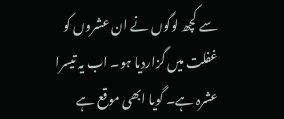سے کچھ لوگوں نے ان عشروں کو غفلت میں گزاردیا ہو۔ اب یہ تیسرا عشرہ ہے۔ گویا ابھی موقع ہے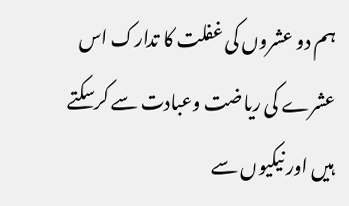ہم دو عشروں کی غفلت کا تدارک اس عشرے کی ریاضت وعبادت سے کرسکتے ہیں اور نیکیوں سے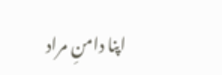اپنا دامنِ مراد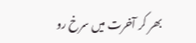بھر کر آخرت میں سرخ رو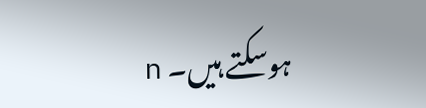ہوسکتے ہیں۔ n